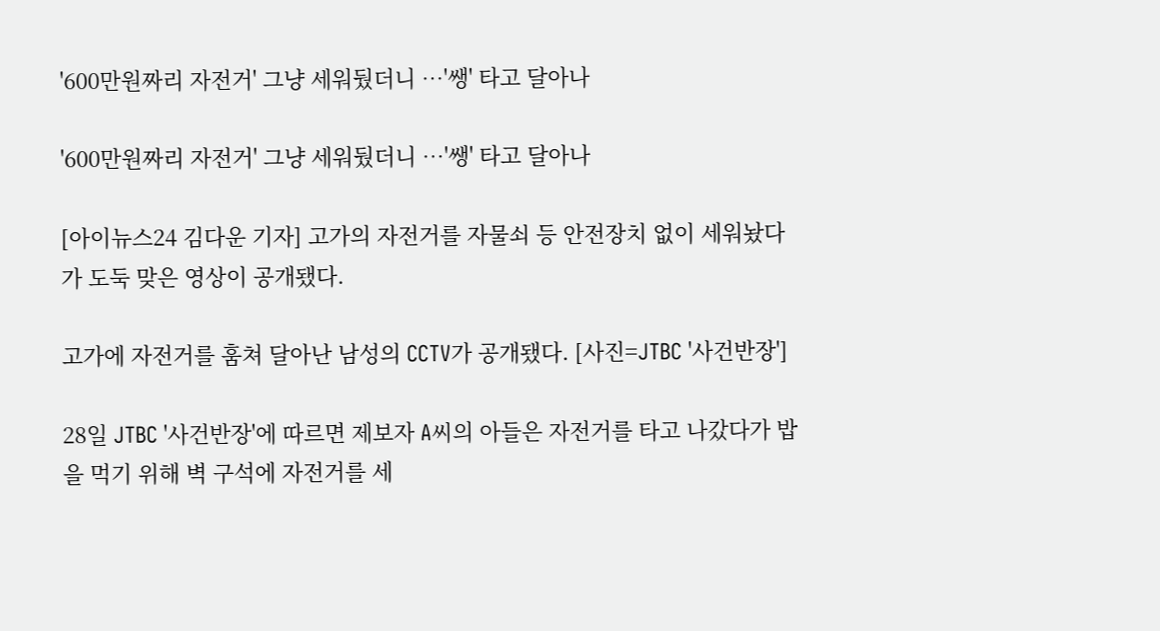'600만원짜리 자전거' 그냥 세워뒀더니 ⋯'쌩' 타고 달아나

'600만원짜리 자전거' 그냥 세워뒀더니 ⋯'쌩' 타고 달아나

[아이뉴스24 김다운 기자] 고가의 자전거를 자물쇠 등 안전장치 없이 세워놨다가 도둑 맞은 영상이 공개됐다.

고가에 자전거를 훔쳐 달아난 남성의 CCTV가 공개됐다. [사진=JTBC '사건반장']

28일 JTBC '사건반장'에 따르면 제보자 A씨의 아들은 자전거를 타고 나갔다가 밥을 먹기 위해 벽 구석에 자전거를 세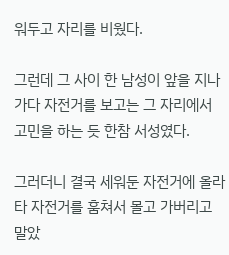워두고 자리를 비웠다.

그런데 그 사이 한 남성이 앞을 지나가다 자전거를 보고는 그 자리에서 고민을 하는 듯 한참 서성였다.

그러더니 결국 세워둔 자전거에 올라타 자전거를 훔쳐서 몰고 가버리고 말았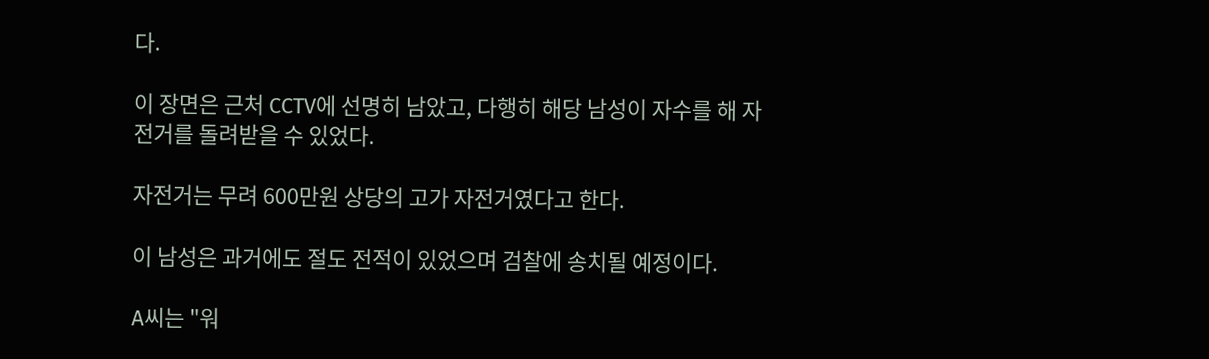다.

이 장면은 근처 CCTV에 선명히 남았고, 다행히 해당 남성이 자수를 해 자전거를 돌려받을 수 있었다.

자전거는 무려 600만원 상당의 고가 자전거였다고 한다.

이 남성은 과거에도 절도 전적이 있었으며 검찰에 송치될 예정이다.

A씨는 "워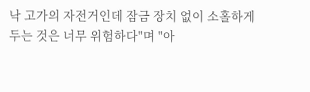낙 고가의 자전거인데 잠금 장치 없이 소홀하게 두는 것은 너무 위험하다"며 "아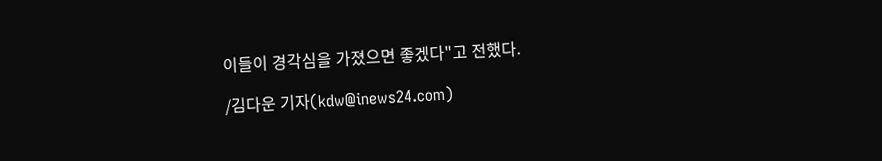이들이 경각심을 가졌으면 좋겠다"고 전했다.

/김다운 기자(kdw@inews24.com)